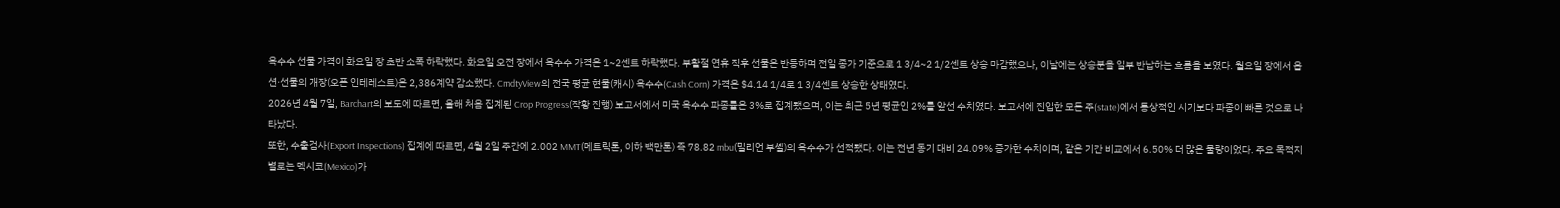옥수수 선물 가격이 화요일 장 초반 소폭 하락했다. 화요일 오전 장에서 옥수수 가격은 1~2센트 하락했다. 부활절 연휴 직후 선물은 반등하며 전일 종가 기준으로 1 3/4~2 1/2센트 상승 마감했으나, 이날에는 상승분을 일부 반납하는 흐름을 보였다. 월요일 장에서 옵션·선물의 개장(오픈 인테레스트)은 2,386계약 감소했다. CmdtyView의 전국 평균 현물(캐시) 옥수수(Cash Corn) 가격은 $4.14 1/4로 1 3/4센트 상승한 상태였다.
2026년 4월 7일, Barchart의 보도에 따르면, 올해 처음 집계된 Crop Progress(작황 진행) 보고서에서 미국 옥수수 파종률은 3%로 집계됐으며, 이는 최근 5년 평균인 2%를 앞선 수치였다. 보고서에 진입한 모든 주(state)에서 통상적인 시기보다 파종이 빠른 것으로 나타났다.
또한, 수출검사(Export Inspections) 집계에 따르면, 4월 2일 주간에 2.002 MMT(메트릭톤, 이하 백만톤) 즉 78.82 mbu(밀리언 부셸)의 옥수수가 선적됐다. 이는 전년 동기 대비 24.09% 증가한 수치이며, 같은 기간 비교에서 6.50% 더 많은 물량이었다. 주요 목적지별로는 멕시코(Mexico)가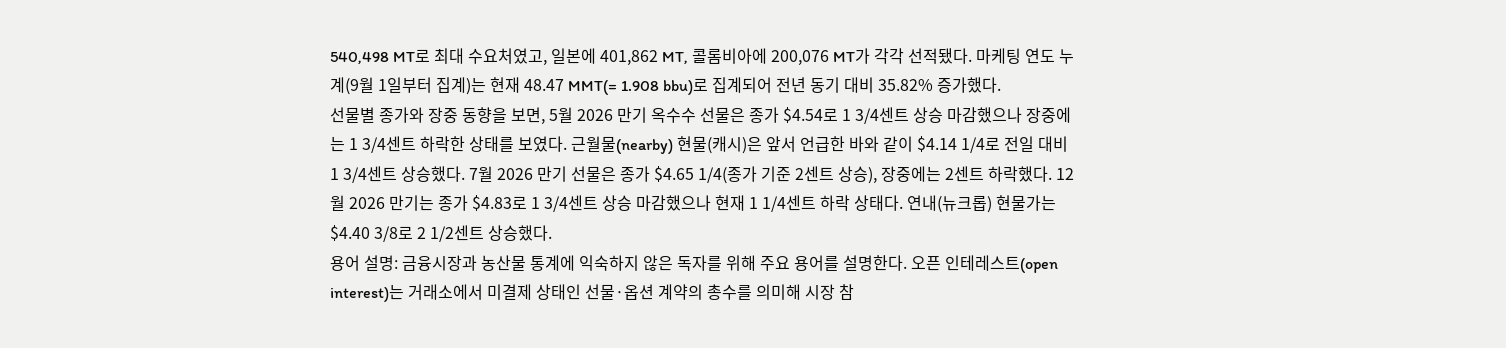540,498 MT로 최대 수요처였고, 일본에 401,862 MT, 콜롬비아에 200,076 MT가 각각 선적됐다. 마케팅 연도 누계(9월 1일부터 집계)는 현재 48.47 MMT(= 1.908 bbu)로 집계되어 전년 동기 대비 35.82% 증가했다.
선물별 종가와 장중 동향을 보면, 5월 2026 만기 옥수수 선물은 종가 $4.54로 1 3/4센트 상승 마감했으나 장중에는 1 3/4센트 하락한 상태를 보였다. 근월물(nearby) 현물(캐시)은 앞서 언급한 바와 같이 $4.14 1/4로 전일 대비 1 3/4센트 상승했다. 7월 2026 만기 선물은 종가 $4.65 1/4(종가 기준 2센트 상승), 장중에는 2센트 하락했다. 12월 2026 만기는 종가 $4.83로 1 3/4센트 상승 마감했으나 현재 1 1/4센트 하락 상태다. 연내(뉴크롭) 현물가는 $4.40 3/8로 2 1/2센트 상승했다.
용어 설명: 금융시장과 농산물 통계에 익숙하지 않은 독자를 위해 주요 용어를 설명한다. 오픈 인테레스트(open interest)는 거래소에서 미결제 상태인 선물·옵션 계약의 총수를 의미해 시장 참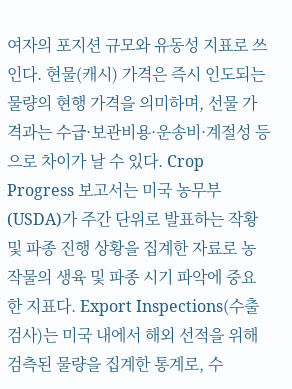여자의 포지션 규모와 유동성 지표로 쓰인다. 현물(캐시) 가격은 즉시 인도되는 물량의 현행 가격을 의미하며, 선물 가격과는 수급·보관비용·운송비·계절성 등으로 차이가 날 수 있다. Crop Progress 보고서는 미국 농무부(USDA)가 주간 단위로 발표하는 작황 및 파종 진행 상황을 집계한 자료로 농작물의 생육 및 파종 시기 파악에 중요한 지표다. Export Inspections(수출검사)는 미국 내에서 해외 선적을 위해 검측된 물량을 집계한 통계로, 수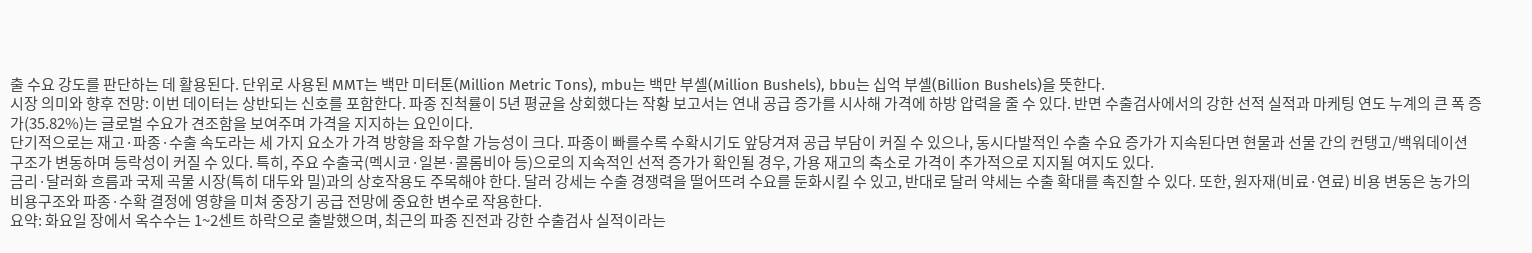출 수요 강도를 판단하는 데 활용된다. 단위로 사용된 MMT는 백만 미터톤(Million Metric Tons), mbu는 백만 부셸(Million Bushels), bbu는 십억 부셸(Billion Bushels)을 뜻한다.
시장 의미와 향후 전망: 이번 데이터는 상반되는 신호를 포함한다. 파종 진척률이 5년 평균을 상회했다는 작황 보고서는 연내 공급 증가를 시사해 가격에 하방 압력을 줄 수 있다. 반면 수출검사에서의 강한 선적 실적과 마케팅 연도 누계의 큰 폭 증가(35.82%)는 글로벌 수요가 견조함을 보여주며 가격을 지지하는 요인이다.
단기적으로는 재고·파종·수출 속도라는 세 가지 요소가 가격 방향을 좌우할 가능성이 크다. 파종이 빠를수록 수확시기도 앞당겨져 공급 부담이 커질 수 있으나, 동시다발적인 수출 수요 증가가 지속된다면 현물과 선물 간의 컨탱고/백워데이션 구조가 변동하며 등락성이 커질 수 있다. 특히, 주요 수출국(멕시코·일본·콜롬비아 등)으로의 지속적인 선적 증가가 확인될 경우, 가용 재고의 축소로 가격이 추가적으로 지지될 여지도 있다.
금리·달러화 흐름과 국제 곡물 시장(특히 대두와 밀)과의 상호작용도 주목해야 한다. 달러 강세는 수출 경쟁력을 떨어뜨려 수요를 둔화시킬 수 있고, 반대로 달러 약세는 수출 확대를 촉진할 수 있다. 또한, 원자재(비료·연료) 비용 변동은 농가의 비용구조와 파종·수확 결정에 영향을 미쳐 중장기 공급 전망에 중요한 변수로 작용한다.
요약: 화요일 장에서 옥수수는 1~2센트 하락으로 출발했으며, 최근의 파종 진전과 강한 수출검사 실적이라는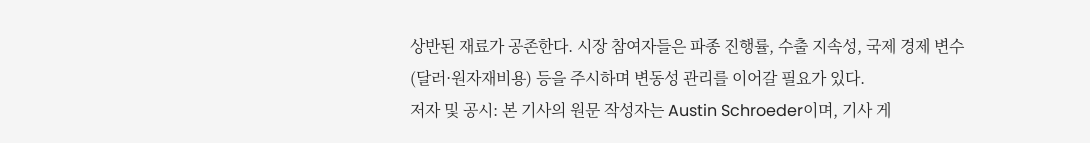상반된 재료가 공존한다. 시장 참여자들은 파종 진행률, 수출 지속성, 국제 경제 변수(달러·원자재비용) 등을 주시하며 변동성 관리를 이어갈 필요가 있다.
저자 및 공시: 본 기사의 원문 작성자는 Austin Schroeder이며, 기사 게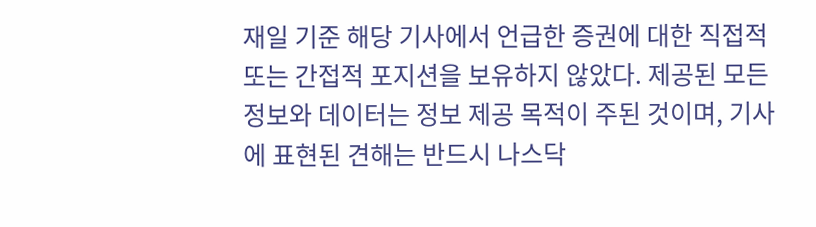재일 기준 해당 기사에서 언급한 증권에 대한 직접적 또는 간접적 포지션을 보유하지 않았다. 제공된 모든 정보와 데이터는 정보 제공 목적이 주된 것이며, 기사에 표현된 견해는 반드시 나스닥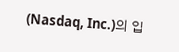(Nasdaq, Inc.)의 입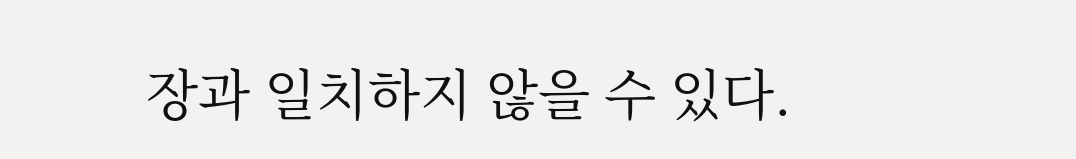장과 일치하지 않을 수 있다.